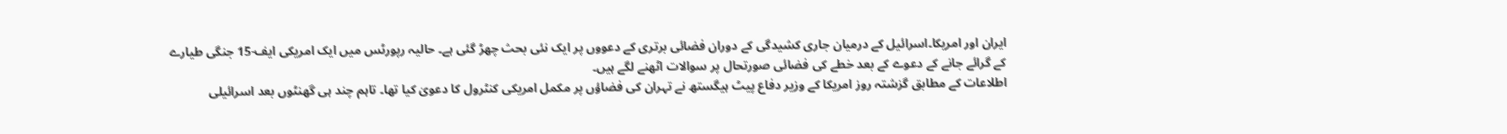ایران اور امریکا۔اسرائیل کے درمیان جاری کشیدگی کے دوران فضائی برتری کے دعووں پر ایک نئی بحث چھڑ گئی ہے۔ حالیہ رپورٹس میں ایک امریکی ایف-15 جنگی طیارے کے گرائے جانے کے دعوے کے بعد خطے کی فضائی صورتحال پر سوالات اٹھنے لگے ہیں۔
اطلاعات کے مطابق گزشتہ روز امریکا کے وزیر دفاع پیٹ ہیگستھ نے تہران کی فضاؤں پر مکمل امریکی کنٹرول کا دعویٰ کیا تھا۔ تاہم چند ہی گھنٹوں بعد اسرائیلی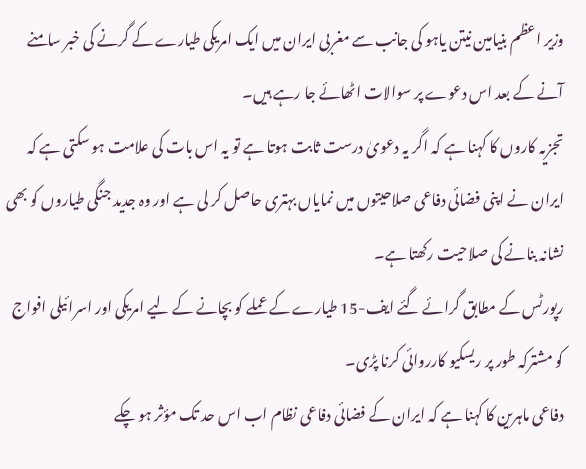وزیر اعظم بنیامین نیتن یاہو کی جانب سے مغربی ایران میں ایک امریکی طیارے کے گرنے کی خبر سامنے آنے کے بعد اس دعوے پر سوالات اٹھائے جا رہے ہیں۔
تجزیہ کاروں کا کہنا ہے کہ اگر یہ دعویٰ درست ثابت ہوتا ہے تو یہ اس بات کی علامت ہو سکتی ہے کہ ایران نے اپنی فضائی دفاعی صلاحیتوں میں نمایاں بہتری حاصل کر لی ہے اور وہ جدید جنگی طیاروں کو بھی نشانہ بنانے کی صلاحیت رکھتا ہے۔
رپورٹس کے مطابق گرائے گئے ایف-15 طیارے کے عملے کو بچانے کے لیے امریکی اور اسرائیلی افواج کو مشترکہ طور پر ریسکیو کارروائی کرنا پڑی۔
دفاعی ماہرین کا کہنا ہے کہ ایران کے فضائی دفاعی نظام اب اس حد تک مؤثر ہو چکے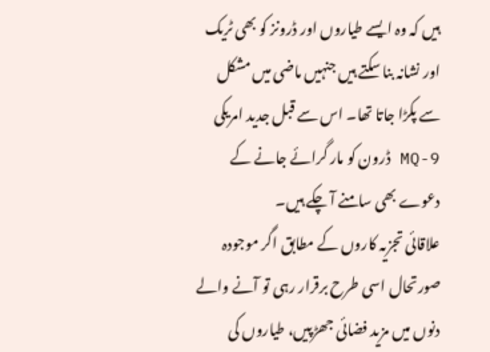ہیں کہ وہ ایسے طیاروں اور ڈرونز کو بھی ٹریک اور نشانہ بنا سکتے ہیں جنہیں ماضی میں مشکل سے پکڑا جاتا تھا۔ اس سے قبل جدید امریکی MQ-9 ڈرون کو مار گرائے جانے کے دعوے بھی سامنے آ چکے ہیں۔
علاقائی تجزیہ کاروں کے مطابق اگر موجودہ صورتحال اسی طرح برقرار رہی تو آنے والے دنوں میں مزید فضائی جھڑپیں، طیاروں کی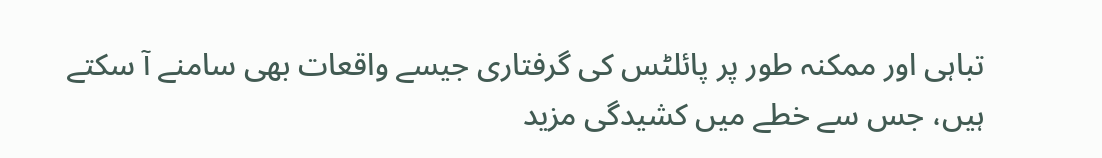تباہی اور ممکنہ طور پر پائلٹس کی گرفتاری جیسے واقعات بھی سامنے آ سکتے ہیں، جس سے خطے میں کشیدگی مزید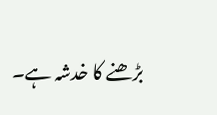بڑھنے کا خدشہ ہے۔